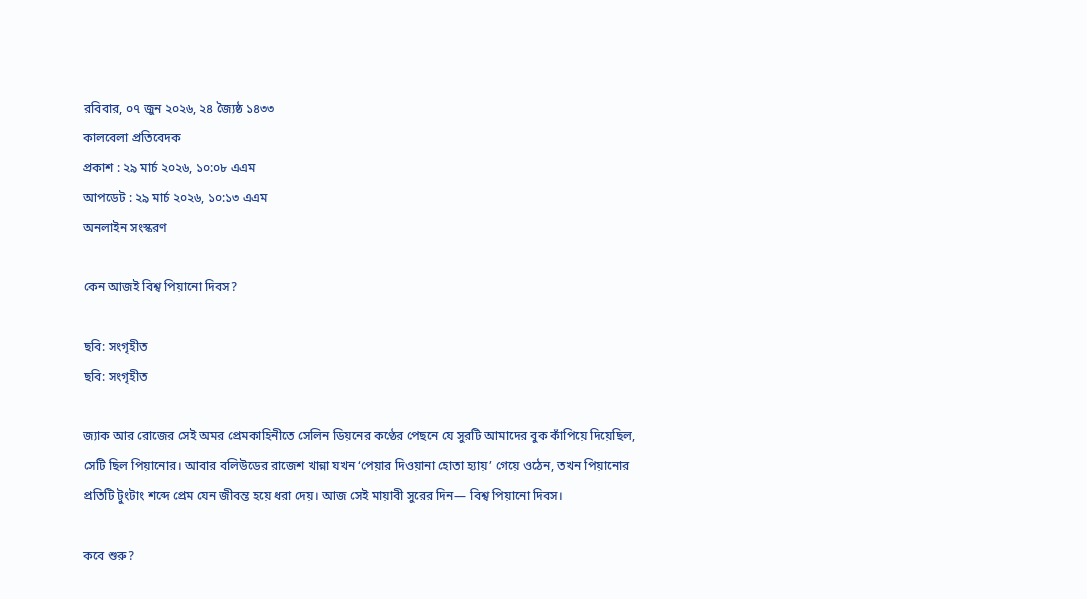রবিবার, ০৭ জুন ২০২৬, ২৪ জ্যৈষ্ঠ ১৪৩৩
কালবেলা প্রতিবেদক
প্রকাশ : ২৯ মার্চ ২০২৬, ১০:০৮ এএম
আপডেট : ২৯ মার্চ ২০২৬, ১০:১৩ এএম
অনলাইন সংস্করণ

কেন আজই বিশ্ব পিয়ানো দিবস?

ছবি: সংগৃহীত
ছবি: সংগৃহীত

জ্যাক আর রোজের সেই অমর প্রেমকাহিনীতে সেলিন ডিয়নের কণ্ঠের পেছনে যে সুরটি আমাদের বুক কাঁপিয়ে দিয়েছিল, সেটি ছিল পিয়ানোর। আবার বলিউডের রাজেশ খান্না যখন ‘পেয়ার দিওয়ানা হোতা হ্যায়’ গেয়ে ওঠেন, তখন পিয়ানোর প্রতিটি টুংটাং শব্দে প্রেম যেন জীবন্ত হয়ে ধরা দেয়। আজ সেই মায়াবী সুরের দিন— বিশ্ব পিয়ানো দিবস।

কবে শুরু?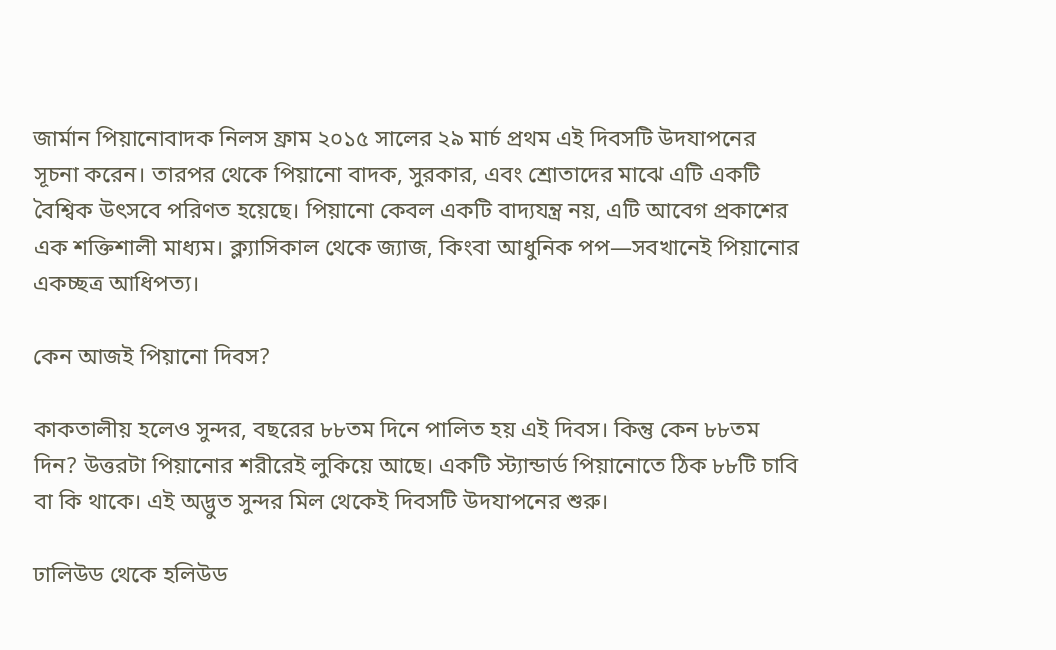জার্মান পিয়ানোবাদক নিলস ফ্রাম ২০১৫ সালের ২৯ মার্চ প্রথম এই দিবসটি উদযাপনের সূচনা করেন। তারপর থেকে পিয়ানো বাদক, সুরকার, এবং শ্রোতাদের মাঝে এটি একটি বৈশ্বিক উৎসবে পরিণত হয়েছে। পিয়ানো কেবল একটি বাদ্যযন্ত্র নয়, এটি আবেগ প্রকাশের এক শক্তিশালী মাধ্যম। ক্ল্যাসিকাল থেকে জ্যাজ, কিংবা আধুনিক পপ—সবখানেই পিয়ানোর একচ্ছত্র আধিপত্য।

কেন আজই পিয়ানো দিবস?

কাকতালীয় হলেও সুন্দর, বছরের ৮৮তম দিনে পালিত হয় এই দিবস। কিন্তু কেন ৮৮তম দিন? উত্তরটা পিয়ানোর শরীরেই লুকিয়ে আছে। একটি স্ট্যান্ডার্ড পিয়ানোতে ঠিক ৮৮টি চাবি বা কি থাকে। এই অদ্ভুত সুন্দর মিল থেকেই দিবসটি উদযাপনের শুরু।

ঢালিউড থেকে হলিউড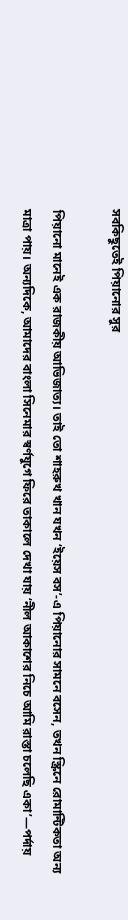সবকিছুতেই পিয়ানোর সুর

পিয়ানো মানেই এক রাজকীয় আভিজাত্য। তাই তো শাহরুখ খান যখন ‘ইয়েস বস’-এ পিয়ানোর সামনে বসেন, তখন স্ক্রিনে রোমান্টিকতা অন্য মাত্রা পায়। অন্যদিকে, আমাদের বাংলা সিনেমার স্বর্ণযুগে ফিরে তাকালে দেখা যায় ‘নীল আকাশের নিচে আমি রাস্তা চলেছি একা’—পর্দায়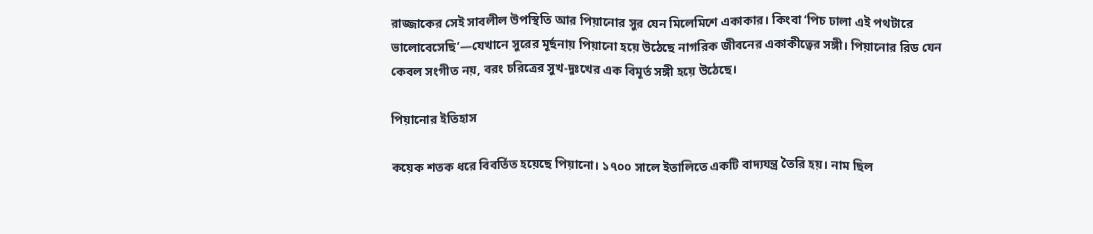রাজ্জাকের সেই সাবলীল উপস্থিতি আর পিয়ানোর সুর যেন মিলেমিশে একাকার। কিংবা ‘পিচ ঢালা এই পথটারে ভালোবেসেছি’—যেখানে সুরের মূর্ছনায় পিয়ানো হয়ে উঠেছে নাগরিক জীবনের একাকীত্বের সঙ্গী। পিয়ানোর রিড যেন কেবল সংগীত নয়, বরং চরিত্রের সুখ-দুঃখের এক বিমূর্ত সঙ্গী হয়ে উঠেছে।

পিয়ানোর ইতিহাস

কয়েক শতক ধরে বিবর্তিত হয়েছে পিয়ানো। ১৭০০ সালে ইতালিতে একটি বাদ্যযন্ত্র তৈরি হয়। নাম ছিল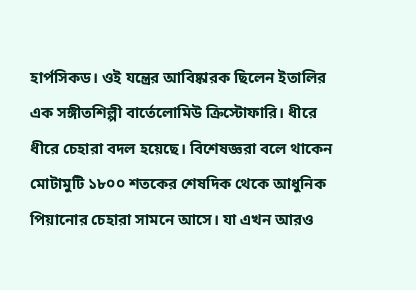হার্পসিকড। ওই যন্ত্রের আবিষ্কারক ছিলেন ইতালির এক সঙ্গীতশিল্পী বার্তেলোমিউ ক্রিস্টোফারি। ধীরে ধীরে চেহারা বদল হয়েছে। বিশেষজ্ঞরা বলে থাকেন মোটামুটি ১৮০০ শতকের শেষদিক থেকে আধুনিক পিয়ানোর চেহারা সামনে আসে। যা এখন আরও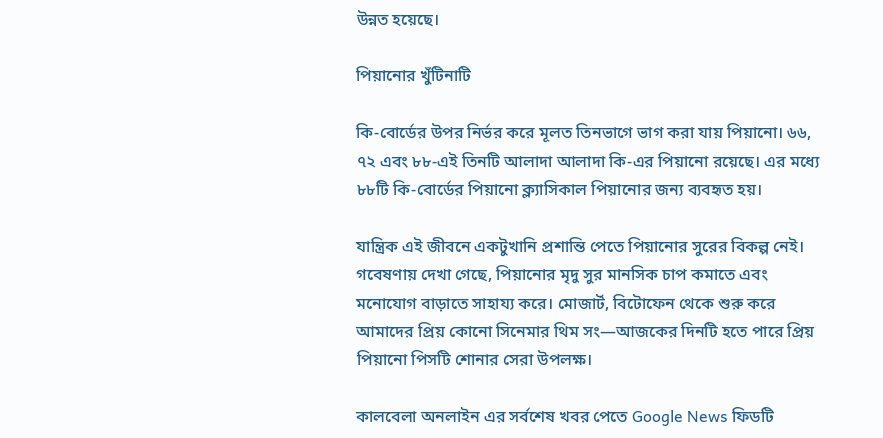উন্নত হয়েছে।

পিয়ানোর খুঁটিনাটি

কি-বোর্ডের উপর নির্ভর করে মূলত তিনভাগে ভাগ করা যায় পিয়ানো। ৬৬, ৭২ এবং ৮৮-এই তিনটি আলাদা আলাদা কি-এর পিয়ানো রয়েছে। এর মধ্যে ৮৮টি কি-বোর্ডের পিয়ানো ক্ল্যাসিকাল পিয়ানোর জন্য ব্যবহৃত হয়।

যান্ত্রিক এই জীবনে একটুখানি প্রশান্তি পেতে পিয়ানোর সুরের বিকল্প নেই। গবেষণায় দেখা গেছে, পিয়ানোর মৃদু সুর মানসিক চাপ কমাতে এবং মনোযোগ বাড়াতে সাহায্য করে। মোজার্ট, বিটোফেন থেকে শুরু করে আমাদের প্রিয় কোনো সিনেমার থিম সং—আজকের দিনটি হতে পারে প্রিয় পিয়ানো পিসটি শোনার সেরা উপলক্ষ।

কালবেলা অনলাইন এর সর্বশেষ খবর পেতে Google News ফিডটি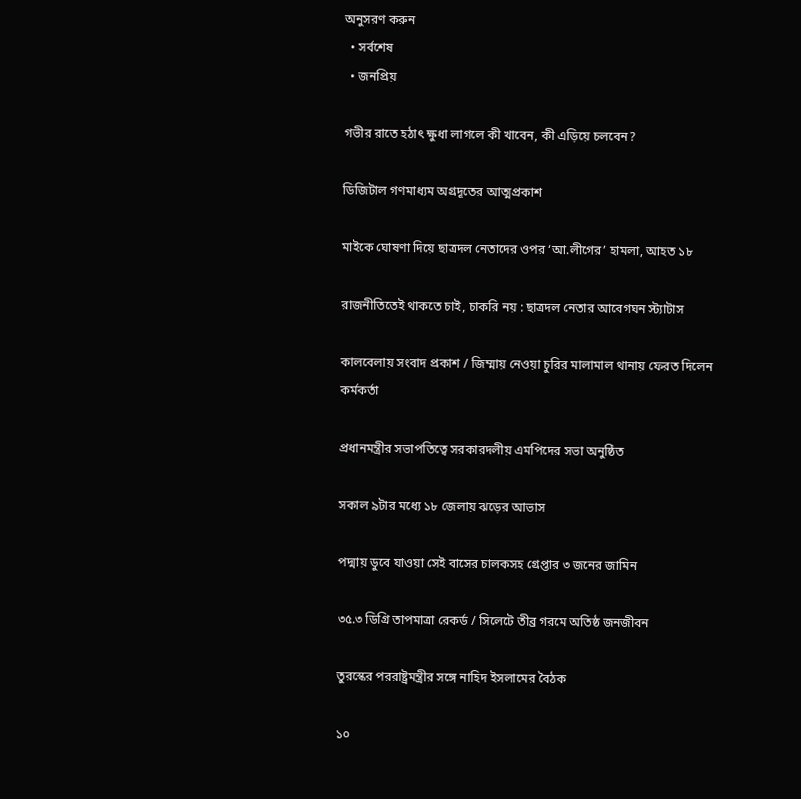অনুসরণ করুন
  • সর্বশেষ
  • জনপ্রিয়

গভীর রাতে হঠাৎ ক্ষুধা লাগলে কী খাবেন, কী এড়িয়ে চলবেন?

ডিজিটাল গণমাধ্যম অগ্রদূতের আত্মপ্রকাশ

মাইকে ঘোষণা দিয়ে ছাত্রদল নেতাদের ওপর ‘আ.লীগের’ হামলা, আহত ১৮

রাজনীতিতেই থাকতে চাই, চাকরি নয় : ছাত্রদল নেতার আবেগঘন স্ট্যাটাস

কালবেলায় সংবাদ প্রকাশ / জিম্মায় নেওয়া চুরির মালামাল থানায় ফেরত দিলেন কর্মকর্তা

প্রধানমন্ত্রীর সভাপতিত্বে সরকারদলীয় এমপিদের সভা অনুষ্ঠিত

সকাল ৯টার মধ্যে ১৮ জেলায় ঝড়ের আভাস

পদ্মায় ডুবে যাওয়া সেই বাসের চালকসহ গ্রেপ্তার ৩ জনের জামিন

৩৫.৩ ডিগ্রি তাপমাত্রা রেকর্ড / সিলেটে তীব্র গরমে অতিষ্ঠ জনজীবন

তুরস্কের পররাষ্ট্রমন্ত্রীর সঙ্গে নাহিদ ইসলামের বৈঠক

১০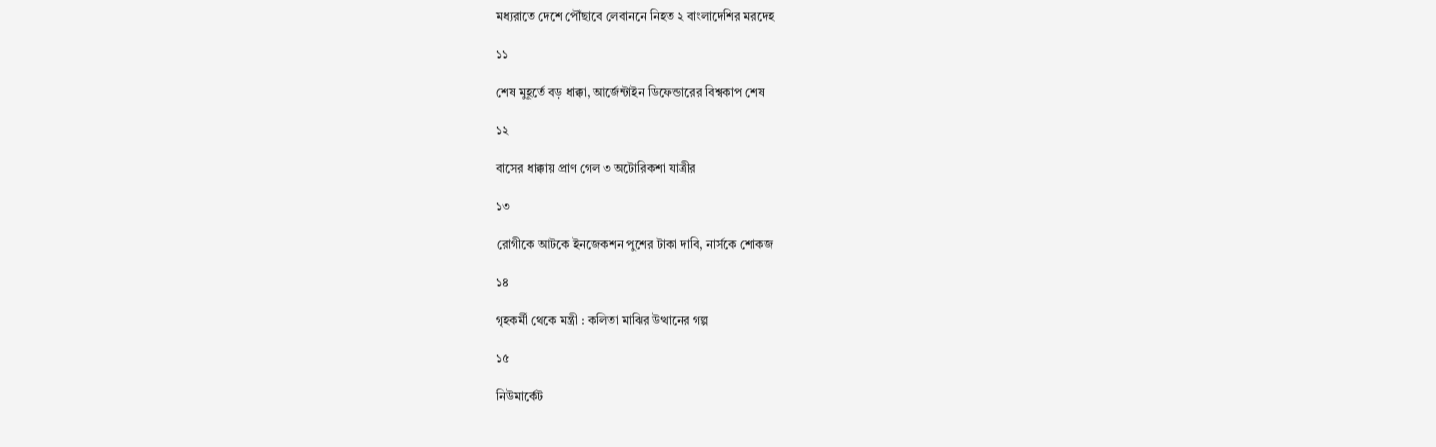মধ্যরাতে দেশে পৌঁছাবে লেবাননে নিহত ২ বাংলাদেশির মরদেহ

১১

শেষ মুহূর্তে বড় ধাক্কা, আর্জেন্টাইন ডিফেন্ডারের বিশ্বকাপ শেষ

১২

বাসের ধাক্কায় প্রাণ গেল ৩ অটোরিকশা যাত্রীর

১৩

রোগীকে আটকে ইনজেকশন পুশের টাকা দাবি, নার্সকে শোকজ

১৪

গৃহকর্মী থেকে মন্ত্রী : কলিতা মাঝির উত্থানের গল্প

১৫

নিউমার্কেট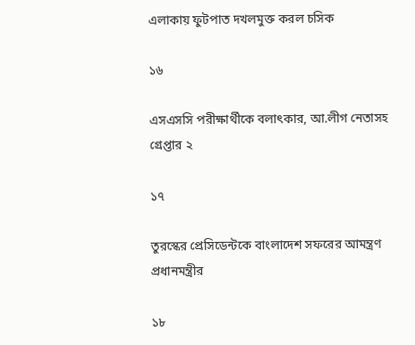এলাকায় ফুটপাত দখলমুক্ত করল চসিক

১৬

এসএসসি পরীক্ষার্থীকে বলাৎকার, আ.লীগ নেতাসহ গ্রেপ্তার ২

১৭

তুরস্কের প্রেসিডেন্টকে বাংলাদেশ সফরের আমন্ত্রণ প্রধানমন্ত্রীর

১৮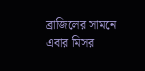ব্রাজিলের সামনে এবার মিসর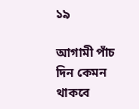১৯

আগামী পাঁচ দিন কেমন থাকবে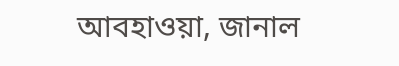আবহাওয়া, জানাল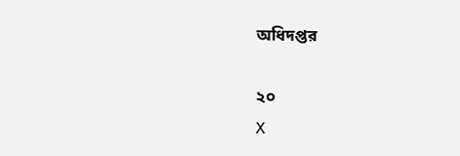অধিদপ্তর

২০
X